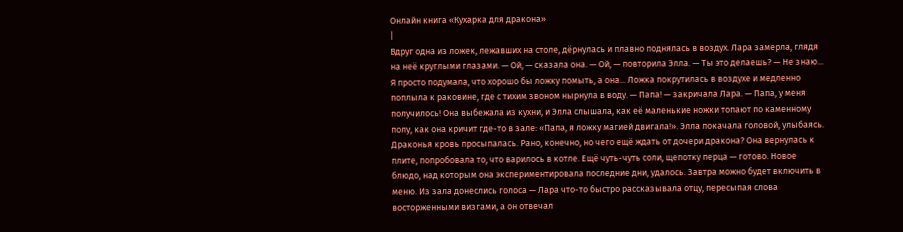Онлайн книга «Кухарка для дракона»
|
Вдруг одна из ложек, лежавших на столе, дёрнулась и плавно поднялась в воздух. Лара замерла, глядя на неё круглыми глазами. — Ой, — сказала она. — Ой, — повторила Элла. — Ты это делаешь? — Не знаю... Я просто подумала, что хорошо бы ложку помыть, а она... Ложка покрутилась в воздухе и медленно поплыла к раковине, где с тихим звоном нырнула в воду. — Папа! — закричала Лара. — Папа, у меня получилось! Она выбежала из кухни, и Элла слышала, как её маленькие ножки топают по каменному полу, как она кричит где-то в зале: «Папа, я ложку магией двигала!». Элла покачала головой, улыбаясь. Драконья кровь просыпалась. Рано, конечно, но чего ещё ждать от дочери дракона? Она вернулась к плите, попробовала то, что варилось в котле. Ещё чуть-чуть соли, щепотку перца — готово. Новое блюдо, над которым она экспериментировала последние дни, удалось. Завтра можно будет включить в меню. Из зала донеслись голоса — Лара что-то быстро рассказывала отцу, пересыпая слова восторженными визгами, а он отвечал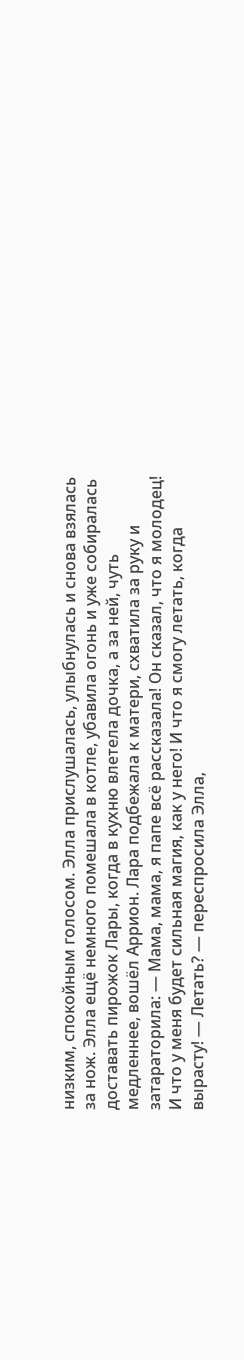низким, спокойным голосом. Элла прислушалась, улыбнулась и снова взялась за нож. Элла ещё немного помешала в котле, убавила огонь и уже собиралась доставать пирожок Лары, когда в кухню влетела дочка, а за ней, чуть медленнее, вошёл Аррион. Лара подбежала к матери, схватила за руку и затараторила: — Мама, мама, я папе всё рассказала! Он сказал, что я молодец! И что у меня будет сильная магия, как у него! И что я смогу летать, когда вырасту! — Летать? — переспросила Элла,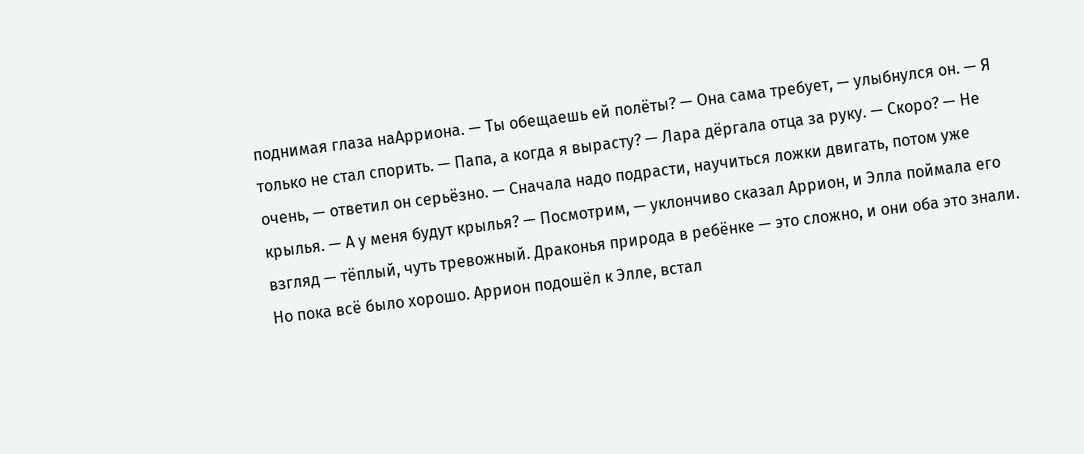поднимая глаза наАрриона. — Ты обещаешь ей полёты? — Она сама требует, — улыбнулся он. — Я только не стал спорить. — Папа, а когда я вырасту? — Лара дёргала отца за руку. — Скоро? — Не очень, — ответил он серьёзно. — Сначала надо подрасти, научиться ложки двигать, потом уже крылья. — А у меня будут крылья? — Посмотрим, — уклончиво сказал Аррион, и Элла поймала его взгляд — тёплый, чуть тревожный. Драконья природа в ребёнке — это сложно, и они оба это знали. Но пока всё было хорошо. Аррион подошёл к Элле, встал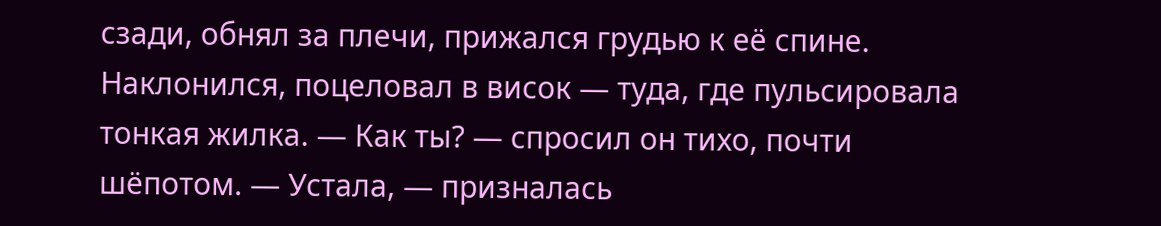сзади, обнял за плечи, прижался грудью к её спине. Наклонился, поцеловал в висок — туда, где пульсировала тонкая жилка. — Как ты? — спросил он тихо, почти шёпотом. — Устала, — призналась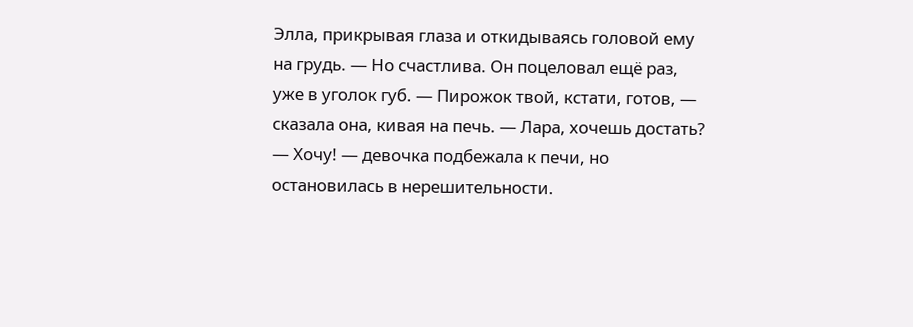Элла, прикрывая глаза и откидываясь головой ему на грудь. — Но счастлива. Он поцеловал ещё раз, уже в уголок губ. — Пирожок твой, кстати, готов, — сказала она, кивая на печь. — Лара, хочешь достать? — Хочу! — девочка подбежала к печи, но остановилась в нерешительности.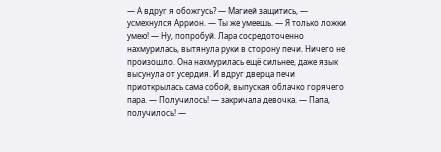— А вдруг я обожгусь? — Магией защитись, — усмехнулся Аррион. — Ты же умеешь. — Я только ложки умею! — Ну, попробуй. Лара сосредоточенно нахмурилась, вытянула руки в сторону печи. Ничего не произошло. Она нахмурилась ещё сильнее, даже язык высунула от усердия. И вдруг дверца печи приоткрылась сама собой, выпуская облачко горячего пара. — Получилось! — закричала девочка. — Папа, получилось! —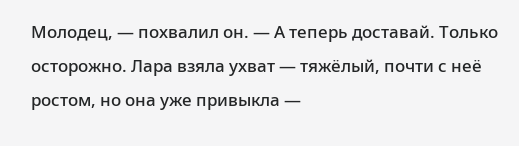Молодец, — похвалил он. — А теперь доставай. Только осторожно. Лара взяла ухват — тяжёлый, почти с неё ростом, но она уже привыкла —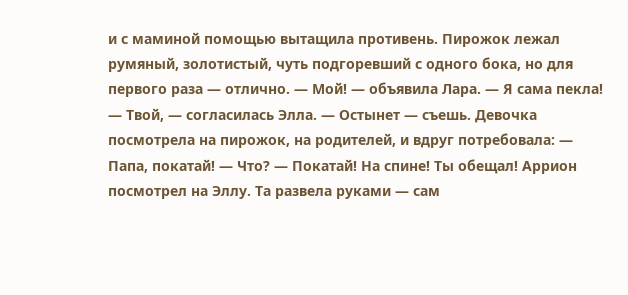и с маминой помощью вытащила противень. Пирожок лежал румяный, золотистый, чуть подгоревший с одного бока, но для первого раза — отлично. — Мой! — объявила Лара. — Я сама пекла! — Твой, — согласилась Элла. — Остынет — съешь. Девочка посмотрела на пирожок, на родителей, и вдруг потребовала: — Папа, покатай! — Что? — Покатай! На спине! Ты обещал! Аррион посмотрел на Эллу. Та развела руками — сам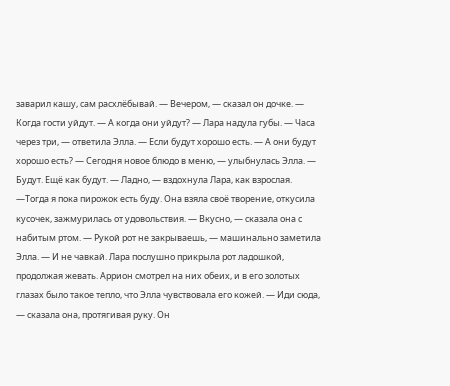заварил кашу, сам расхлёбывай. — Вечером, — сказал он дочке. — Когда гости уйдут. — А когда они уйдут? — Лара надула губы. — Часа через три, — ответила Элла. — Если будут хорошо есть. — А они будут хорошо есть? — Сегодня новое блюдо в меню, — улыбнулась Элла. — Будут. Ещё как будут. — Ладно, — вздохнула Лара, как взрослая. —Тогда я пока пирожок есть буду. Она взяла своё творение, откусила кусочек, зажмурилась от удовольствия. — Вкусно, — сказала она с набитым ртом. — Рукой рот не закрываешь, — машинально заметила Элла. — И не чавкай. Лара послушно прикрыла рот ладошкой, продолжая жевать. Аррион смотрел на них обеих, и в его золотых глазах было такое тепло, что Элла чувствовала его кожей. — Иди сюда, — сказала она, протягивая руку. Он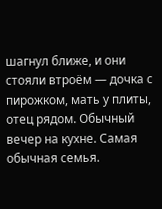шагнул ближе, и они стояли втроём — дочка с пирожком, мать у плиты, отец рядом. Обычный вечер на кухне. Самая обычная семья.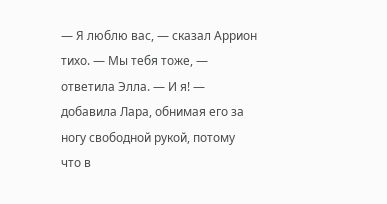— Я люблю вас, — сказал Аррион тихо. — Мы тебя тоже, — ответила Элла. — И я! — добавила Лара, обнимая его за ногу свободной рукой, потому что в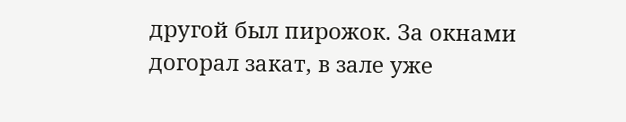другой был пирожок. За окнами догорал закат, в зале уже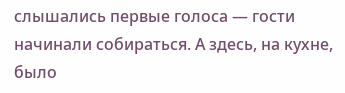слышались первые голоса — гости начинали собираться. А здесь, на кухне, было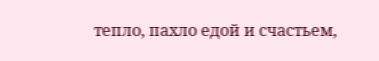тепло, пахло едой и счастьем,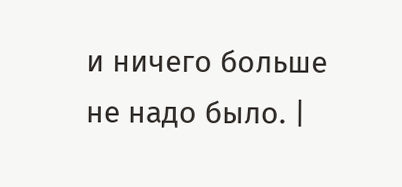и ничего больше не надо было. |